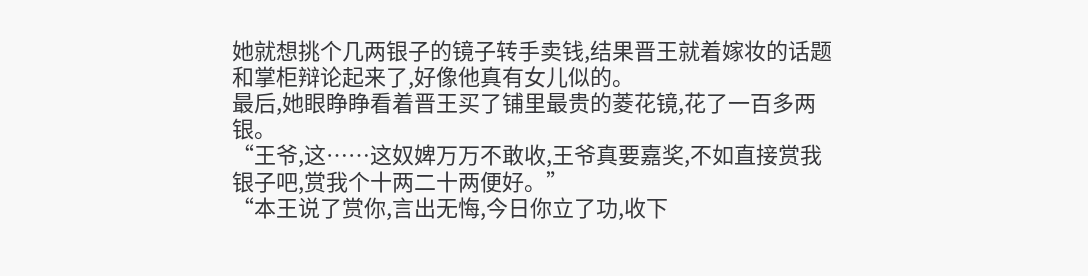她就想挑个几两银子的镜子转手卖钱,结果晋王就着嫁妆的话题和掌柜辩论起来了,好像他真有女儿似的。
最后,她眼睁睁看着晋王买了铺里最贵的菱花镜,花了一百多两银。
“王爷,这……这奴婢万万不敢收,王爷真要嘉奖,不如直接赏我银子吧,赏我个十两二十两便好。”
“本王说了赏你,言出无悔,今日你立了功,收下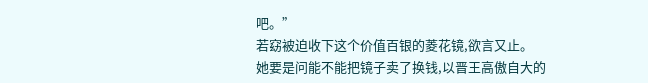吧。”
若窈被迫收下这个价值百银的菱花镜,欲言又止。
她要是问能不能把镜子卖了换钱,以晋王高傲自大的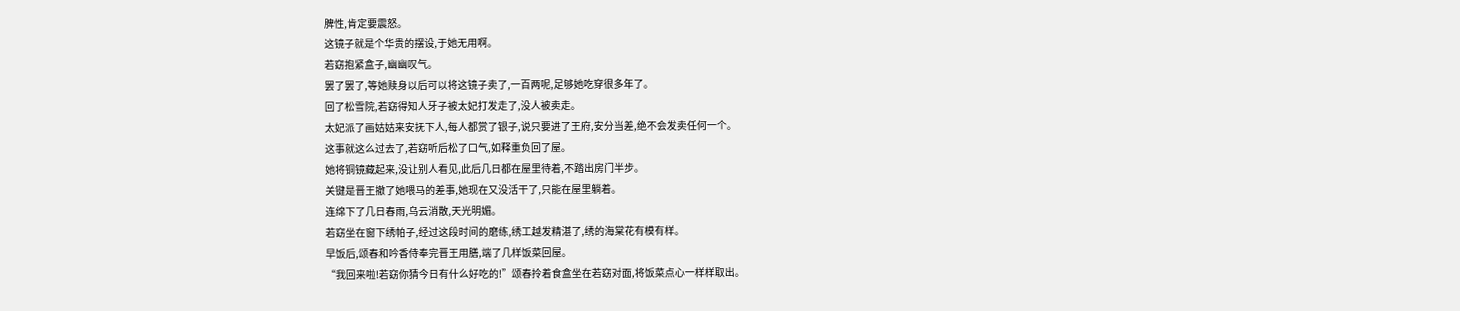脾性,肯定要震怒。
这镜子就是个华贵的摆设,于她无用啊。
若窈抱紧盒子,幽幽叹气。
罢了罢了,等她赎身以后可以将这镜子卖了,一百两呢,足够她吃穿很多年了。
回了松雪院,若窈得知人牙子被太妃打发走了,没人被卖走。
太妃派了画姑姑来安抚下人,每人都赏了银子,说只要进了王府,安分当差,绝不会发卖任何一个。
这事就这么过去了,若窈听后松了口气,如释重负回了屋。
她将铜镜藏起来,没让别人看见,此后几日都在屋里待着,不踏出房门半步。
关键是晋王撤了她喂马的差事,她现在又没活干了,只能在屋里躺着。
连绵下了几日春雨,乌云消散,天光明媚。
若窈坐在窗下绣帕子,经过这段时间的磨练,绣工越发精湛了,绣的海棠花有模有样。
早饭后,颂春和吟香侍奉完晋王用膳,端了几样饭菜回屋。
“我回来啦!若窈你猜今日有什么好吃的!”颂春拎着食盒坐在若窈对面,将饭菜点心一样样取出。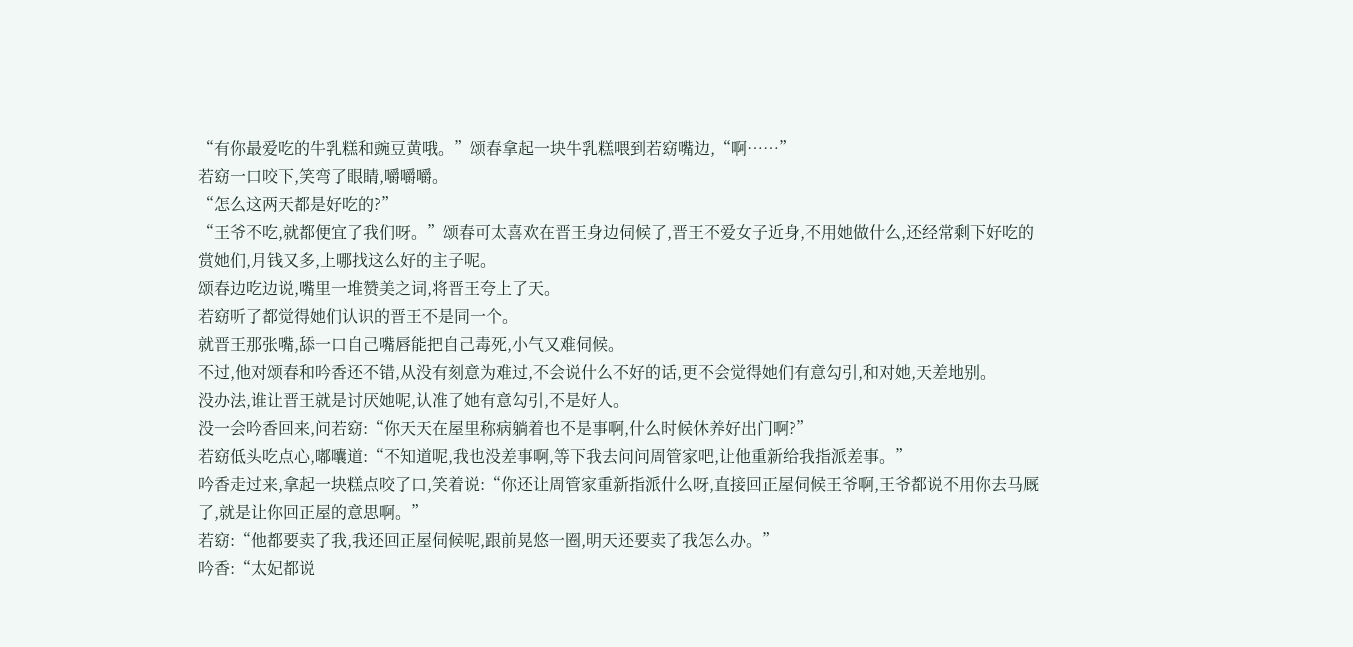“有你最爱吃的牛乳糕和豌豆黄哦。”颂春拿起一块牛乳糕喂到若窈嘴边,“啊……”
若窈一口咬下,笑弯了眼睛,嚼嚼嚼。
“怎么这两天都是好吃的?”
“王爷不吃,就都便宜了我们呀。”颂春可太喜欢在晋王身边伺候了,晋王不爱女子近身,不用她做什么,还经常剩下好吃的赏她们,月钱又多,上哪找这么好的主子呢。
颂春边吃边说,嘴里一堆赞美之词,将晋王夸上了天。
若窈听了都觉得她们认识的晋王不是同一个。
就晋王那张嘴,舔一口自己嘴唇能把自己毒死,小气又难伺候。
不过,他对颂春和吟香还不错,从没有刻意为难过,不会说什么不好的话,更不会觉得她们有意勾引,和对她,天差地别。
没办法,谁让晋王就是讨厌她呢,认准了她有意勾引,不是好人。
没一会吟香回来,问若窈:“你天天在屋里称病躺着也不是事啊,什么时候休养好出门啊?”
若窈低头吃点心,嘟囔道:“不知道呢,我也没差事啊,等下我去问问周管家吧,让他重新给我指派差事。”
吟香走过来,拿起一块糕点咬了口,笑着说:“你还让周管家重新指派什么呀,直接回正屋伺候王爷啊,王爷都说不用你去马厩了,就是让你回正屋的意思啊。”
若窈:“他都要卖了我,我还回正屋伺候呢,跟前晃悠一圈,明天还要卖了我怎么办。”
吟香:“太妃都说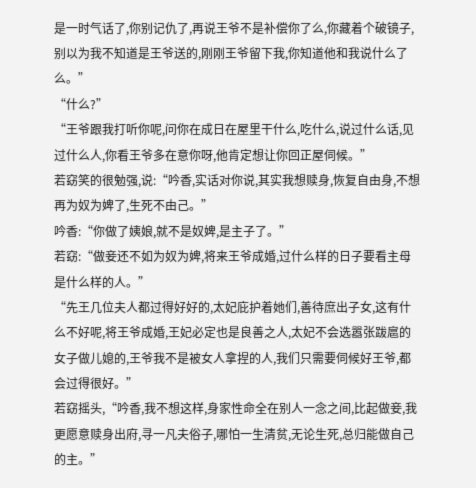是一时气话了,你别记仇了,再说王爷不是补偿你了么,你藏着个破镜子,别以为我不知道是王爷送的,刚刚王爷留下我,你知道他和我说什么了么。”
“什么?”
“王爷跟我打听你呢,问你在成日在屋里干什么,吃什么,说过什么话,见过什么人,你看王爷多在意你呀,他肯定想让你回正屋伺候。”
若窈笑的很勉强,说:“吟香,实话对你说,其实我想赎身,恢复自由身,不想再为奴为婢了,生死不由己。”
吟香:“你做了姨娘,就不是奴婢,是主子了。”
若窈:“做妾还不如为奴为婢,将来王爷成婚,过什么样的日子要看主母是什么样的人。”
“先王几位夫人都过得好好的,太妃庇护着她们,善待庶出子女,这有什么不好呢,将王爷成婚,王妃必定也是良善之人,太妃不会选嚣张跋扈的女子做儿媳的,王爷我不是被女人拿捏的人,我们只需要伺候好王爷,都会过得很好。”
若窈摇头,“吟香,我不想这样,身家性命全在别人一念之间,比起做妾,我更愿意赎身出府,寻一凡夫俗子,哪怕一生清贫,无论生死,总归能做自己的主。”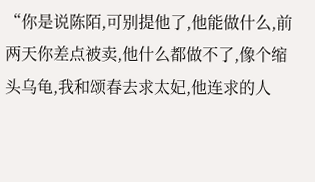“你是说陈陌,可别提他了,他能做什么,前两天你差点被卖,他什么都做不了,像个缩头乌龟,我和颂春去求太妃,他连求的人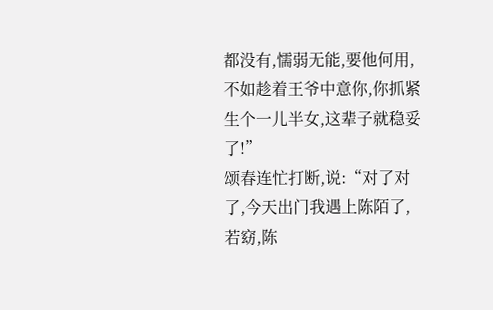都没有,懦弱无能,要他何用,不如趁着王爷中意你,你抓紧生个一儿半女,这辈子就稳妥了!”
颂春连忙打断,说:“对了对了,今天出门我遇上陈陌了,若窈,陈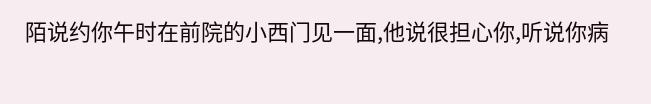陌说约你午时在前院的小西门见一面,他说很担心你,听说你病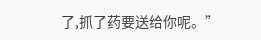了,抓了药要送给你呢。”